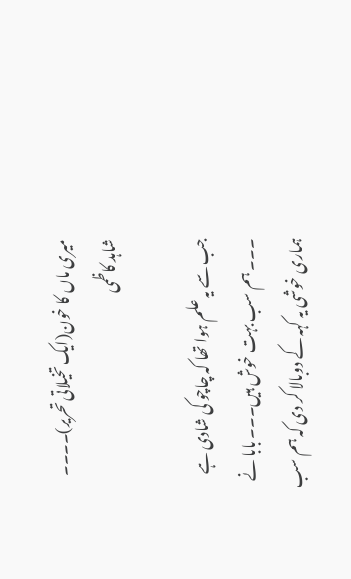میری ماں کا خون(ایک تخیلاتی تحریر)۔۔۔۔ شاہد کاظمی

جب سے یہ علم ہوا تھا کہ چاچو کی شادی ہے ۔۔۔ ہم سب بہت خوش ہیں۔۔۔ بابا نے ہماری خوشی یہ کہہ کے دوبالا کر دی کہ ہم سب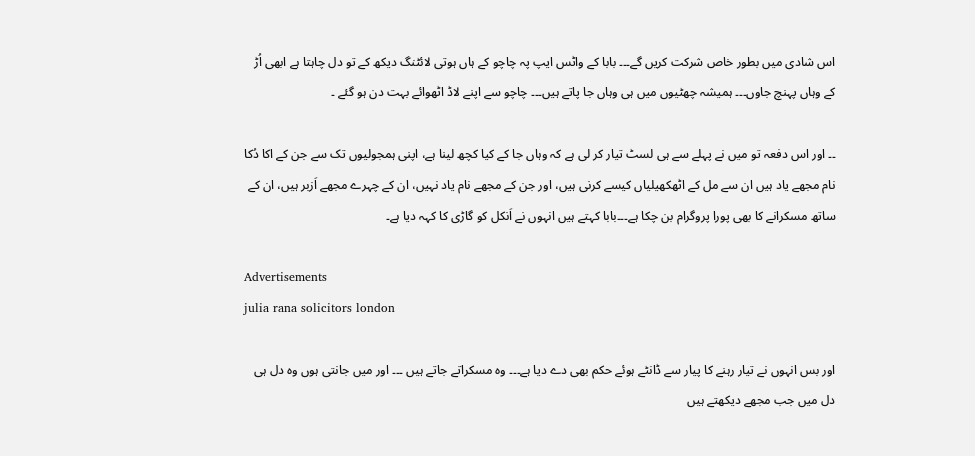اس شادی میں بطور خاص شرکت کریں گے۔۔۔ بابا کے واٹس ایپ پہ چاچو کے ہاں ہوتی لائٹنگ دیکھ کے تو دل چاہتا ہے ابھی اُڑ کے وہاں پہنچ جاوں۔۔۔ ہمیشہ چھٹیوں میں ہی وہاں جا پاتے ہیں۔۔۔ چاچو سے اپنے لاڈ اٹھوائے بہت دن ہو گئے ۔

۔۔ اور اس دفعہ تو میں نے پہلے سے ہی لسٹ تیار کر لی ہے کہ وہاں جا کے کیا کچھ لینا ہے، اپنی ہمجولیوں تک سے جن کے اکا دُکا نام مجھے یاد ہیں ان سے مل کے اٹھکھیلیاں کیسے کرنی ہیں، اور جن کے مجھے نام یاد نہیں، ان کے چہرے مجھے اَزبر ہیں، ان کے ساتھ مسکرانے کا بھی پورا پروگرام بن چکا ہے۔۔۔بابا کہتے ہیں انہوں نے اَنکل کو گاڑی کا کہہ دیا ہے۔

Advertisements
julia rana solicitors london

اور بس انہوں نے تیار رہنے کا پیار سے ڈانٹے ہوئے حکم بھی دے دیا ہے۔۔۔ وہ مسکراتے جاتے ہیں ۔۔۔ اور میں جانتی ہوں وہ دل ہی دل میں جب مجھے دیکھتے ہیں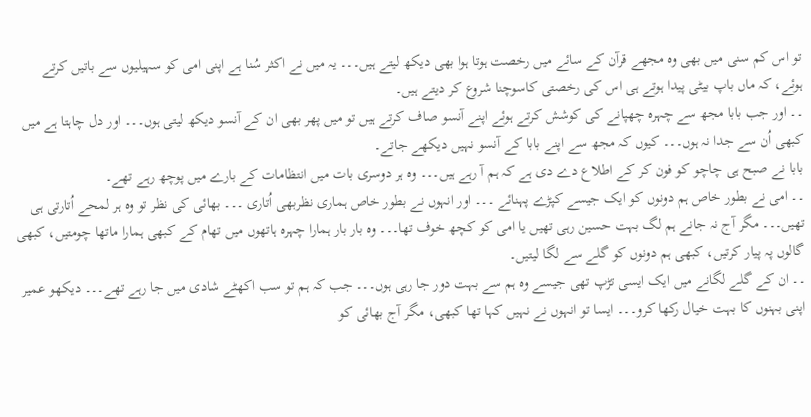تو اس کم سنی میں بھی وہ مجھے قرآن کے سائے میں رخصت ہوتا ہوا بھی دیکھ لیتے ہیں۔۔۔ یہ میں نے اکثر سُنا ہے اپنی امی کو سہیلیوں سے باتیں کرتے ہوئے، کہ ماں باپ بیٹی پیدا ہوتے ہی اس کی رخصتی کاسوچنا شروع کر دیتے ہیں۔
۔۔ اور جب بابا مجھ سے چہرہ چھپانے کی کوشش کرتے ہوئے اپنے آنسو صاف کرتے ہیں تو میں پھر بھی ان کے آنسو دیکھ لیتی ہوں۔۔۔ اور دل چاہتا ہے میں کبھی اُن سے جدا نہ ہوں۔۔۔ کیوں کہ مجھ سے اپنے بابا کے آنسو نہیں دیکھے جاتے۔
بابا نے صبح ہی چاچو کو فون کر کے اطلاع دے دی ہے کہ ہم آ رہے ہیں۔۔۔ وہ ہر دوسری بات میں انتظامات کے بارے میں پوچھ رہے تھے۔
۔۔ امی نے بطور خاص ہم دونوں کو ایک جیسے کپڑے پہنائے ۔۔۔ اور انہوں نے بطور خاص ہماری نظربھی اُتاری ۔۔۔ بھائی کی نظر تو وہ ہر لمحے اُتارتی ہی تھیں۔۔۔ مگر آج نہ جانے ہم لگ بہت حسین رہی تھیں یا امی کو کچھ خوف تھا۔۔۔ وہ بار بار ہمارا چہرہ ہاتھوں میں تھام کے کبھی ہمارا ماتھا چومتیں، کبھی گالوں پہ پیار کرتیں، کبھی ہم دونوں کو گلے سے لگا لیتیں۔
۔۔ ان کے گلے لگانے میں ایک ایسی تڑپ تھی جیسے وہ ہم سے بہت دور جا رہی ہوں۔۔۔ جب کہ ہم تو سب اکھٹے شادی میں جا رہے تھے۔۔۔ دیکھو عمیر اپنی بہنوں کا بہت خیال رکھا کرو۔۔۔ ایسا تو انہوں نے نہیں کہا تھا کبھی، مگر آج بھائی کو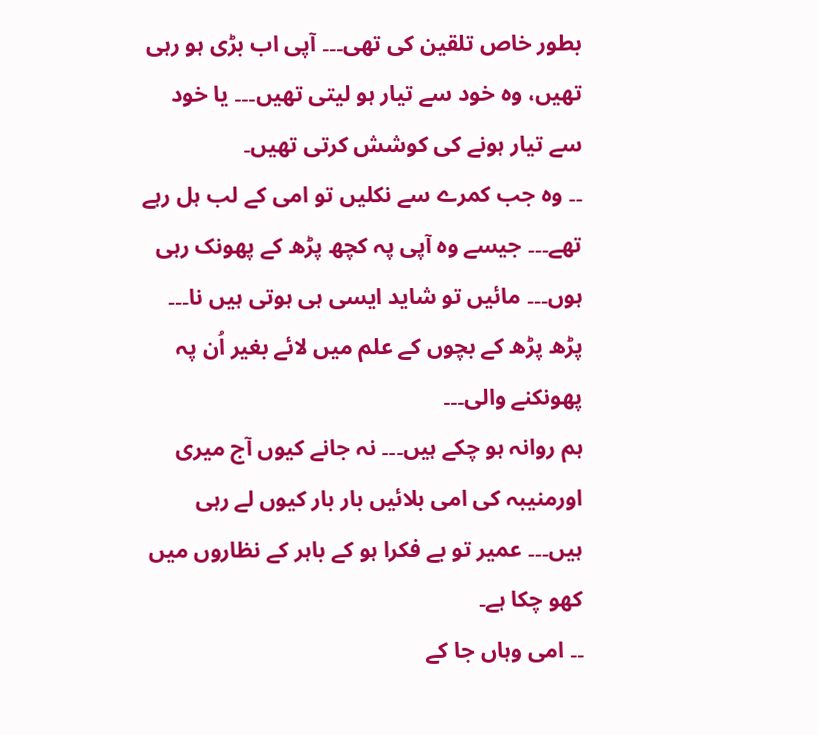بطور خاص تلقین کی تھی۔۔۔ آپی اب بڑی ہو رہی تھیں، وہ خود سے تیار ہو لیتی تھیں۔۔۔ یا خود سے تیار ہونے کی کوشش کرتی تھیں۔
۔۔ وہ جب کمرے سے نکلیں تو امی کے لب ہل رہے تھے۔۔۔ جیسے وہ آپی پہ کچھ پڑھ کے پھونک رہی ہوں۔۔۔ مائیں تو شاید ایسی ہی ہوتی ہیں نا۔۔۔ پڑھ پڑھ کے بچوں کے علم میں لائے بغیر اُن پہ پھونکنے والی۔۔۔
ہم روانہ ہو چکے ہیں۔۔۔ نہ جانے کیوں آج میری اورمنیبہ کی امی بلائیں بار بار کیوں لے رہی ہیں۔۔۔ عمیر تو بے فکرا ہو کے باہر کے نظاروں میں کھو چکا ہے۔
۔۔ امی وہاں جا کے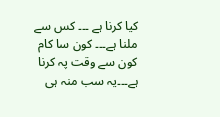کیا کرنا ہے ۔۔۔ کس سے ملنا ہے۔۔۔ کون سا کام کون سے وقت پہ کرنا ہے۔۔۔یہ سب منہ ہی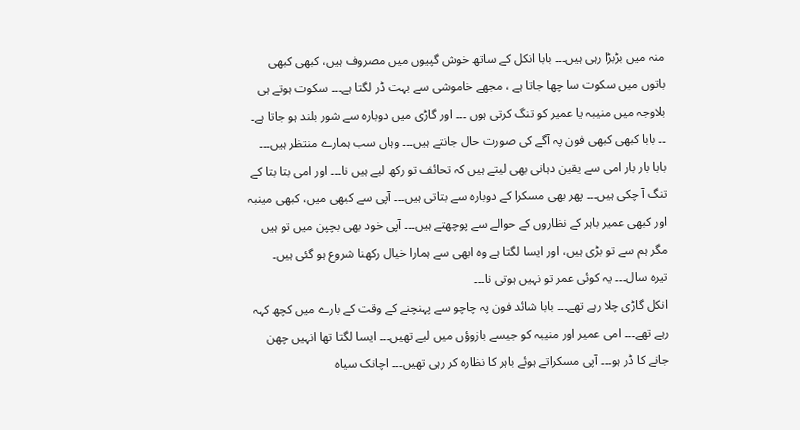منہ میں بڑبڑا رہی ہیں۔۔۔ بابا انکل کے ساتھ خوش گپیوں میں مصروف ہیں، کبھی کبھی باتوں میں سکوت سا چھا جاتا ہے ، مجھے خاموشی سے بہت ڈر لگتا ہے۔۔۔ سکوت ہوتے ہی بلاوجہ میں منیبہ یا عمیر کو تنگ کرتی ہوں ۔۔۔ اور گاڑی میں دوبارہ سے شور بلند ہو جاتا ہے۔
۔۔ بابا کبھی کبھی فون پہ آگے کی صورت حال جانتے ہیں۔۔۔ وہاں سب ہمارے منتظر ہیں۔۔۔ بابا بار بار امی سے یقین دہانی بھی لیتے ہیں کہ تحائف تو رکھ لیے ہیں نا۔۔۔ اور امی بتا بتا کے تنگ آ چکی ہیں۔۔۔ پھر بھی مسکرا کے دوبارہ سے بتاتی ہیں۔۔۔ آپی سے کبھی میں، کبھی مینبہ اور کبھی عمیر باہر کے نظاروں کے حوالے سے پوچھتے ہیں۔۔۔ آپی خود بھی بچپن میں تو ہیں مگر ہم سے تو بڑی ہیں، اور ایسا لگتا ہے وہ ابھی سے ہمارا خیال رکھنا شروع ہو گئی ہیں۔
تیرہ سال۔۔۔ یہ کوئی عمر تو نہیں ہوتی نا۔۔۔
انکل گاڑی چلا رہے تھے۔۔۔ بابا شائد فون پہ چاچو سے پہنچنے کے وقت کے بارے میں کچھ کہہ رہے تھے۔۔۔ امی عمیر اور منیبہ کو جیسے بازوؤں میں لیے تھیں۔۔۔ ایسا لگتا تھا انہیں چھن جانے کا ڈر ہو۔۔۔ آپی مسکراتے ہوئے باہر کا نظارہ کر رہی تھیں۔۔۔ اچانک سیاہ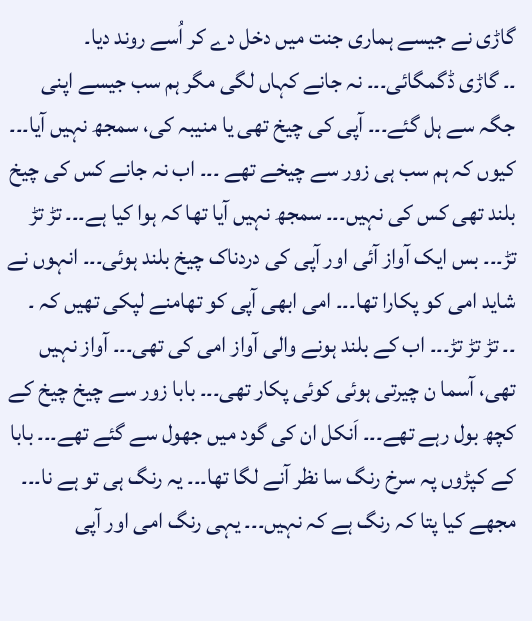گاڑی نے جیسے ہماری جنت میں دخل دے کر اُسے روند دیا۔
۔۔ گاڑی ڈگمگائی۔۔۔ نہ جانے کہاں لگی مگر ہم سب جیسے اپنی جگہ سے ہل گئے۔۔۔ آپی کی چیخ تھی یا منیبہ کی، سمجھ نہیں آیا۔۔۔ کیوں کہ ہم سب ہی زور سے چیخے تھے ۔۔۔ اب نہ جانے کس کی چیخ بلند تھی کس کی نہیں۔۔۔ سمجھ نہیں آیا تھا کہ ہوا کیا ہے۔۔۔ تڑ تڑ تڑ۔۔۔ بس ایک آواز آئی اور آپی کی دردناک چیخ بلند ہوئی۔۔۔ انہوں نے شاید امی کو پکارا تھا۔۔۔ امی ابھی آپی کو تھامنے لپکی تھیں کہ ۔
۔۔ تڑ تڑ تڑ۔۔۔ اب کے بلند ہونے والی آواز امی کی تھی۔۔۔ آواز نہیں تھی، آسما ن چیرتی ہوئی کوئی پکار تھی۔۔۔ بابا زور سے چیخ چیخ کے کچھ بول رہے تھے۔۔۔ اَنکل ان کی گود میں جھول سے گئے تھے۔۔۔ بابا کے کپڑوں پہ سرخ رنگ سا نظر آنے لگا تھا۔۔۔ یہ رنگ ہی تو ہے نا۔۔۔ مجھے کیا پتا کہ رنگ ہے کہ نہیں۔۔۔ یہی رنگ امی اور آپی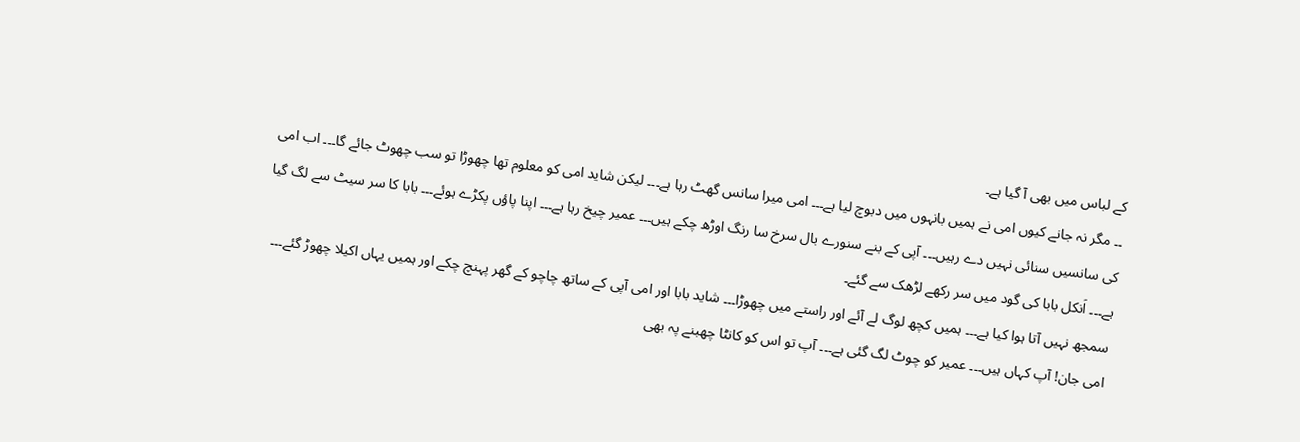کے لباس میں بھی آ گیا ہے۔
۔۔ مگر نہ جانے کیوں امی نے ہمیں بانہوں میں دبوچ لیا ہے۔۔۔ امی میرا سانس گھٹ رہا ہے۔۔۔ لیکن شاید امی کو معلوم تھا چھوڑا تو سب چھوٹ جائے گا۔۔۔ اب امی کی سانسیں سنائی نہیں دے رہیں۔۔۔ آپی کے بنے سنورے بال سرخ سا رنگ اوڑھ چکے ہیں۔۔۔ عمیر چیخ رہا ہے۔۔۔ اپنا پاؤں پکڑے ہوئے۔۔۔ بابا کا سر سیٹ سے لگ گیا ہے۔۔۔ اَنکل بابا کی گود میں سر رکھے لڑھک سے گئے۔
سمجھ نہیں آتا ہوا کیا ہے۔۔۔ ہمیں کچھ لوگ لے آئے اور راستے میں چھوڑا۔۔۔ شاید بابا اور امی آپی کے ساتھ چاچو کے گھر پہنچ چکے اور ہمیں یہاں اکیلا چھوڑ گئے۔۔۔
امی جان! آپ کہاں ہیں۔۔۔ عمیر کو چوٹ لگ گئی ہے۔۔۔ آپ تو اس کو کانٹا چھبنے پہ بھی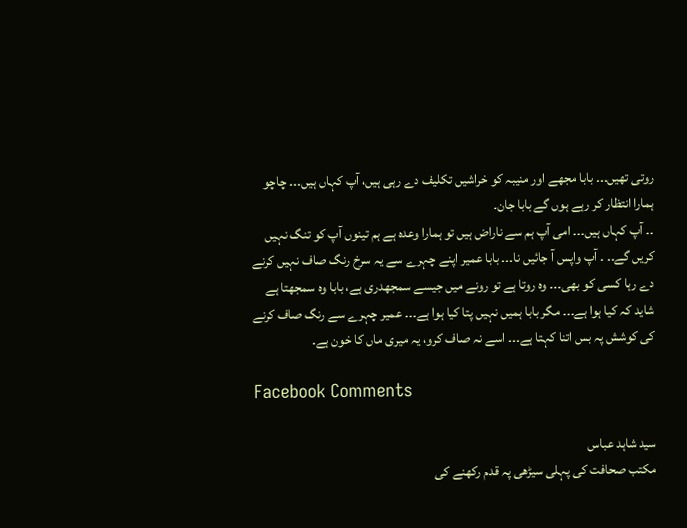روتی تھیں۔۔۔ بابا مجھے اور منیبہ کو خراشیں تکلیف دے رہی ہیں، آپ کہاں ہیں۔۔۔ چاچو ہمارا انتظار کر رہے ہوں گے بابا جان۔
۔۔ آپ کہاں ہیں۔۔۔ امی آپ ہم سے ناراض ہیں تو ہمارا وعدہ ہے ہم تینوں آپ کو تنگ نہیں کریں گے۔۔ ۔ آپ واپس آ جائیں نا۔۔۔ بابا عمیر اپنے چہرے سے یہ سرخ رنگ صاف نہیں کرنے دے رہا کسی کو بھی۔۔۔ وہ روتا ہے تو رونے میں جیسے سمجھدری ہے، بابا وہ سمجھتا ہے شاید کہ کیا ہوا ہے۔۔۔ مگر بابا ہمیں نہیں پتا کیا ہوا ہے۔۔۔ عمیر چہرے سے رنگ صاف کرنے کی کوشش پہ بس اتنا کہتا ہے۔۔۔ اسے نہ صاف کرو، یہ میری ماں کا خون ہے۔

Facebook Comments

سید شاہد عباس
مکتب صحافت کی پہلی سیڑھی پہ قدم رکھنے کی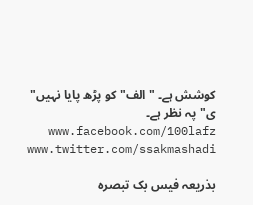کوشش ہے۔ "الف" کو پڑھ پایا نہیں" ی" پہ نظر ہے۔ www.facebook.com/100lafz www.twitter.com/ssakmashadi

بذریعہ فیس بک تبصرہ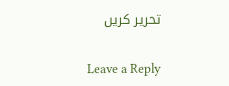تحریر کریں

Leave a Reply